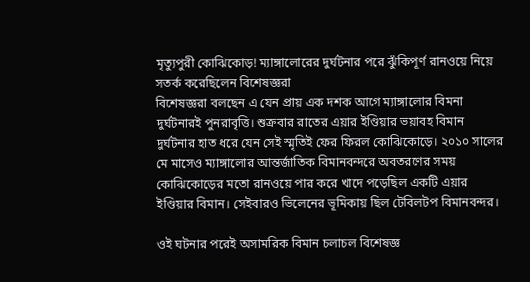মৃত্যুপুরী কোঝিকোড়! ম্যাঙ্গালোরের দুর্ঘটনার পরে ঝুঁকিপূর্ণ রানওয়ে নিয়ে সতর্ক করেছিলেন বিশেষজ্ঞরা
বিশেষজ্ঞরা বলছেন এ যেন প্রায় এক দশক আগে ম্যাঙ্গালোর বিমনা দুর্ঘটনারই পুনরাবৃত্তি। শুক্রবার রাতের এয়ার ইণ্ডিয়ার ভয়াবহ বিমান দুর্ঘটনার হাত ধরে যেন সেই স্মৃতিই ফের ফিরল কোঝিকোড়ে। ২০১০ সালের মে মাসেও ম্যাঙ্গালোর আন্তর্জাতিক বিমানবন্দরে অবতরণের সময় কোঝিকোড়ের মতো রানওয়ে পার করে খাদে পড়েছিল একটি এয়ার ইণ্ডিয়ার বিমান। সেইবারও ভিলেনের ভূমিকায় ছিল টেবিলটপ বিমানবন্দর।

ওই ঘটনার পরেই অসামরিক বিমান চলাচল বিশেষজ্ঞ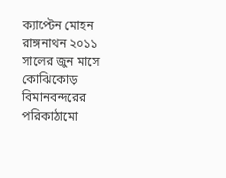ক্যাপ্টেন মোহন রাঙ্গনাথন ২০১১ সালের জুন মাসে কোঝিকোড় বিমানবন্দরের পরিকাঠামো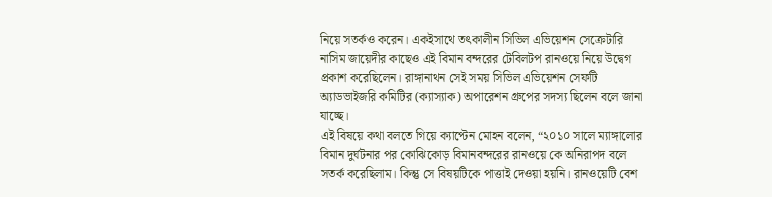নিয়ে সতর্কও করেন। একইসাথে তৎকালীন সিভিল এভিয়েশন সেক্রেটারি নাসিম জায়েদীর কাছেও এই বিমান বন্দরের টেবিলটপ রানওয়ে নিয়ে উদ্বেগ প্রকাশ করেছিলেন। রাঙ্গানাথন সেই সময় সিভিল এভিয়েশন সেফটি অ্যাডভাইজরি কমিটির (ক্যাস্যাক) অপারেশন গ্রুপের সদস্য ছিলেন বলে জানা যাচ্ছে।
এই বিষয়ে কথা বলতে গিয়ে ক্যাপ্টেন মোহন বলেন, “২০১০ সালে ম্যাঙ্গালোর বিমান দুর্ঘটনার পর কোঝিকোড় বিমানবন্দরের রানওয়ে কে অনিরাপদ বলে সতর্ক করেছিলাম। কিন্তু সে বিষয়টিকে পাত্তাই দেওয়া হয়নি। রানওয়েটি বেশ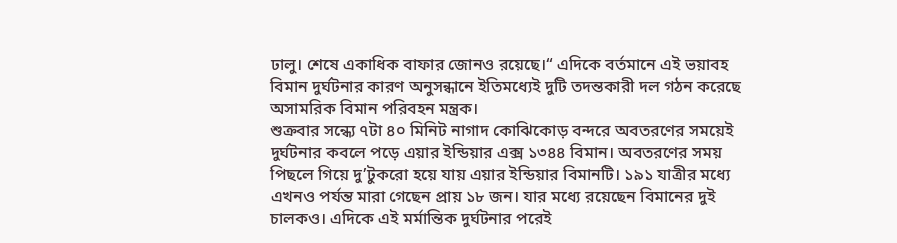ঢালু। শেষে একাধিক বাফার জোনও রয়েছে।“ এদিকে বর্তমানে এই ভয়াবহ বিমান দুর্ঘটনার কারণ অনুসন্ধানে ইতিমধ্যেই দুটি তদন্তকারী দল গঠন করেছে অসামরিক বিমান পরিবহন মন্ত্রক।
শুক্রবার সন্ধ্যে ৭টা ৪০ মিনিট নাগাদ কোঝিকোড় বন্দরে অবতরণের সময়েই দুর্ঘটনার কবলে পড়ে এয়ার ইন্ডিয়ার এক্স ১৩৪৪ বিমান। অবতরণের সময় পিছলে গিয়ে দু’টুকরো হয়ে যায় এয়ার ইন্ডিয়ার বিমানটি। ১৯১ যাত্রীর মধ্যে এখনও পর্যন্ত মারা গেছেন প্রায় ১৮ জন। যার মধ্যে রয়েছেন বিমানের দুই চালকও। এদিকে এই মর্মান্তিক দুর্ঘটনার পরেই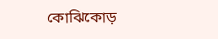কোঝিকোড়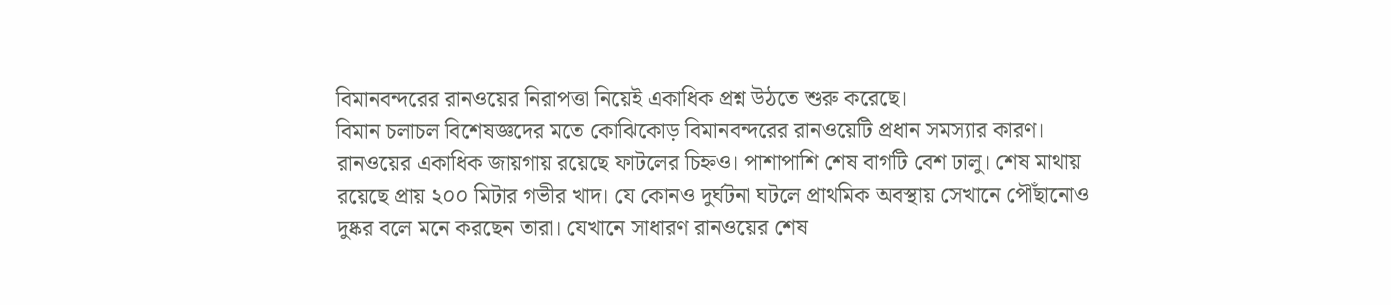বিমানবন্দরের রানওয়ের নিরাপত্তা নিয়েই একাধিক প্রশ্ন উঠতে শুরু করেছে।
বিমান চলাচল বিশেষজ্ঞদের মতে কোঝিকোড় বিমানবন্দরের রানওয়েটি প্রধান সমস্যার কারণ। রানওয়ের একাধিক জায়গায় রয়েছে ফাটলের চিহ্নও। পাশাপাশি শেষ বাগটি বেশ ঢালু। শেষ মাথায় রয়েছে প্রায় ২০০ মিটার গভীর খাদ। যে কোনও দুর্ঘটনা ঘটলে প্রাথমিক অবস্থায় সেখানে পৌঁছানোও দুষ্কর বলে মনে করছেন তারা। যেখানে সাধারণ রানওয়ের শেষ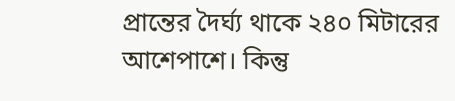প্রান্তের দৈর্ঘ্য থাকে ২৪০ মিটারের আশেপাশে। কিন্তু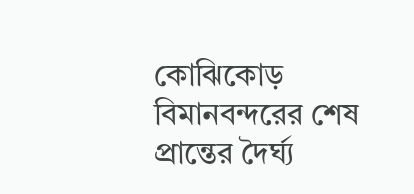কোঝিকোড় বিমানবন্দরের শেষ প্রান্তের দৈর্ঘ্য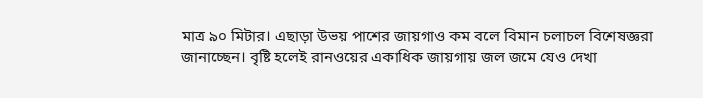মাত্র ৯০ মিটার। এছাড়া উভয় পাশের জায়গাও কম বলে বিমান চলাচল বিশেষজ্ঞরা জানাচ্ছেন। বৃষ্টি হলেই রানওয়ের একাধিক জায়গায় জল জমে যেও দেখা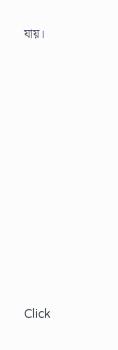যায়।












Click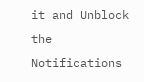it and Unblock the Notifications